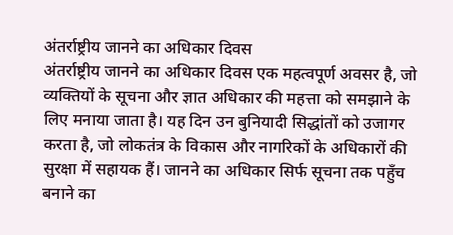अंतर्राष्ट्रीय जानने का अधिकार दिवस
अंतर्राष्ट्रीय जानने का अधिकार दिवस एक महत्वपूर्ण अवसर है, जो व्यक्तियों के सूचना और ज्ञात अधिकार की महत्ता को समझाने के लिए मनाया जाता है। यह दिन उन बुनियादी सिद्धांतों को उजागर करता है, जो लोकतंत्र के विकास और नागरिकों के अधिकारों की सुरक्षा में सहायक हैं। जानने का अधिकार सिर्फ सूचना तक पहुँच बनाने का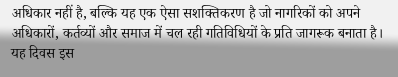अधिकार नहीं है, बल्कि यह एक ऐसा सशक्तिकरण है जो नागरिकों को अपने अधिकारों, कर्तव्यों और समाज में चल रही गतिविधियों के प्रति जागरूक बनाता है।
यह दिवस इस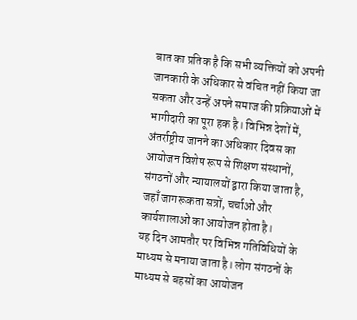बात का प्रतिक है कि सभी व्यक्तियों को अपनी जानकारी के अधिकार से वंचित नहीं किया जा सकता और उन्हें अपने समाज की प्रक्रियाओं में भागीदारी का पूरा हक है। विभिन्न देशों में, अंतर्राष्ट्रीय जानने का अधिकार दिवस का आयोजन विशेष रूप से शिक्षण संस्थानों, संगठनों और न्यायालयों द्वारा किया जाता है, जहाँ जागरूकता सत्रों, चर्चाओं और कार्यशालाओं का आयोजन होता है।
यह दिन आमतौर पर विभिन्न गतिविधियों के माध्यम से मनाया जाता है। लोग संगठनों के माध्यम से बहसों का आयोजन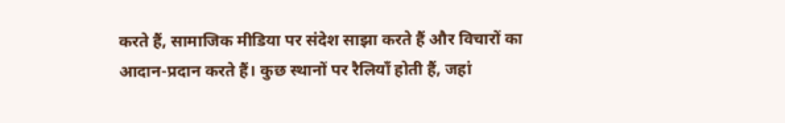करते हैं, सामाजिक मीडिया पर संदेश साझा करते हैं और विचारों का आदान-प्रदान करते हैं। कुछ स्थानों पर रैलियाँ होती हैं, जहां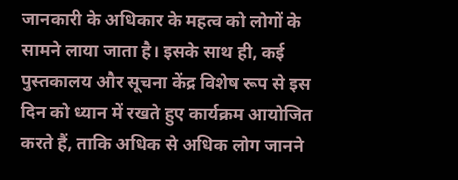जानकारी के अधिकार के महत्व को लोगों के सामने लाया जाता है। इसके साथ ही, कई पुस्तकालय और सूचना केंद्र विशेष रूप से इस दिन को ध्यान में रखते हुए कार्यक्रम आयोजित करते हैं, ताकि अधिक से अधिक लोग जानने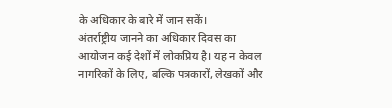के अधिकार के बारे में जान सकें।
अंतर्राष्ट्रीय जानने का अधिकार दिवस का आयोजन कई देशों में लोकप्रिय है। यह न केवल नागरिकों के लिए, बल्कि पत्रकारों, लेखकों और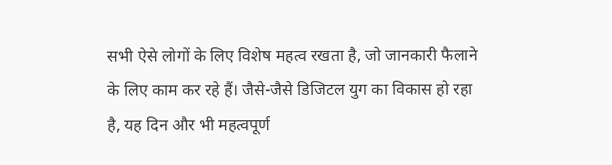सभी ऐसे लोगों के लिए विशेष महत्व रखता है, जो जानकारी फैलाने के लिए काम कर रहे हैं। जैसे-जैसे डिजिटल युग का विकास हो रहा है, यह दिन और भी महत्वपूर्ण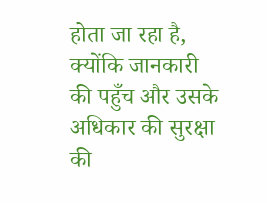होता जा रहा है, क्योंकि जानकारी की पहुँच और उसके अधिकार की सुरक्षा की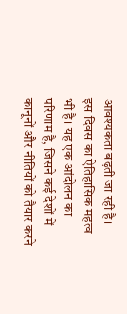आवश्यकता बढ़ती जा रही है।
इस दिवस का ऐतिहासिक महत्व भी है। यह एक आंदोलन का परिणाम है, जिसने कई देशों में कानूनों और नीतियों को तैयार करने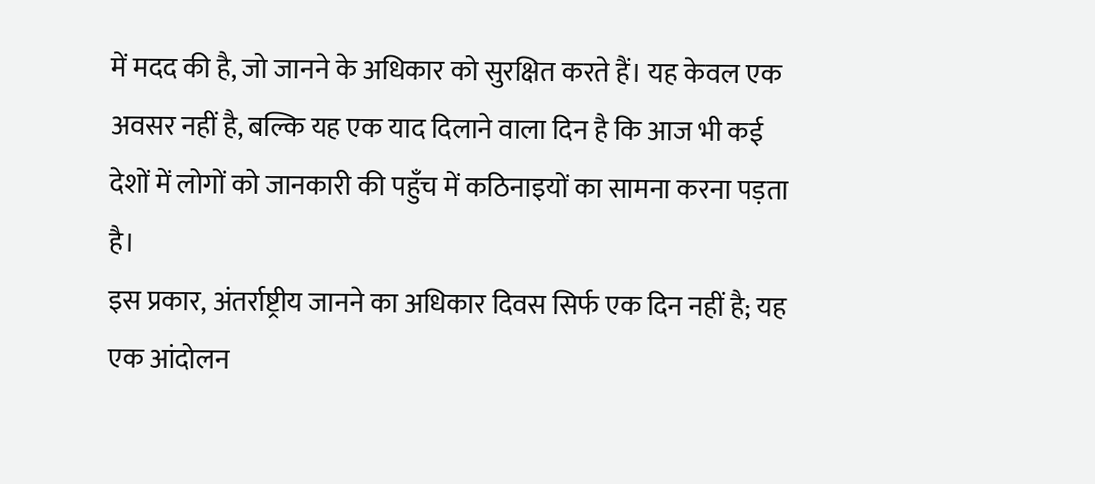में मदद की है, जो जानने के अधिकार को सुरक्षित करते हैं। यह केवल एक अवसर नहीं है, बल्कि यह एक याद दिलाने वाला दिन है कि आज भी कई देशों में लोगों को जानकारी की पहुँच में कठिनाइयों का सामना करना पड़ता है।
इस प्रकार, अंतर्राष्ट्रीय जानने का अधिकार दिवस सिर्फ एक दिन नहीं है; यह एक आंदोलन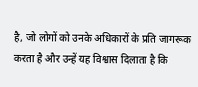है, जो लोगों को उनके अधिकारों के प्रति जागरूक करता है और उन्हें यह विश्वास दिलाता है कि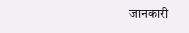जानकारी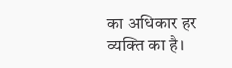का अधिकार हर व्यक्ति का है।